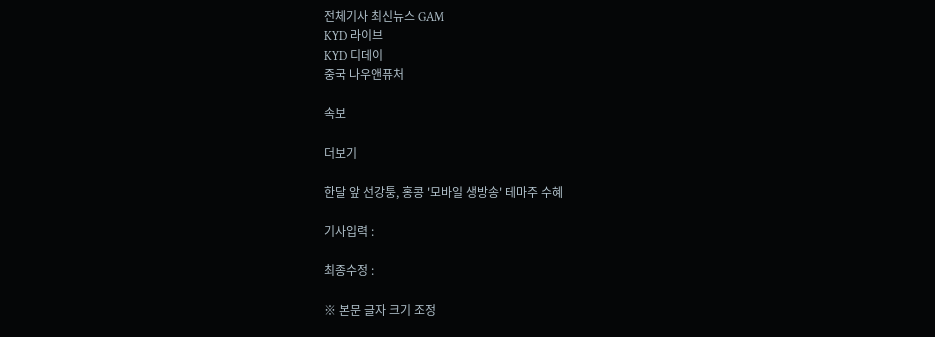전체기사 최신뉴스 GAM
KYD 라이브
KYD 디데이
중국 나우앤퓨처

속보

더보기

한달 앞 선강퉁, 홍콩 '모바일 생방송' 테마주 수혜

기사입력 :

최종수정 :

※ 본문 글자 크기 조정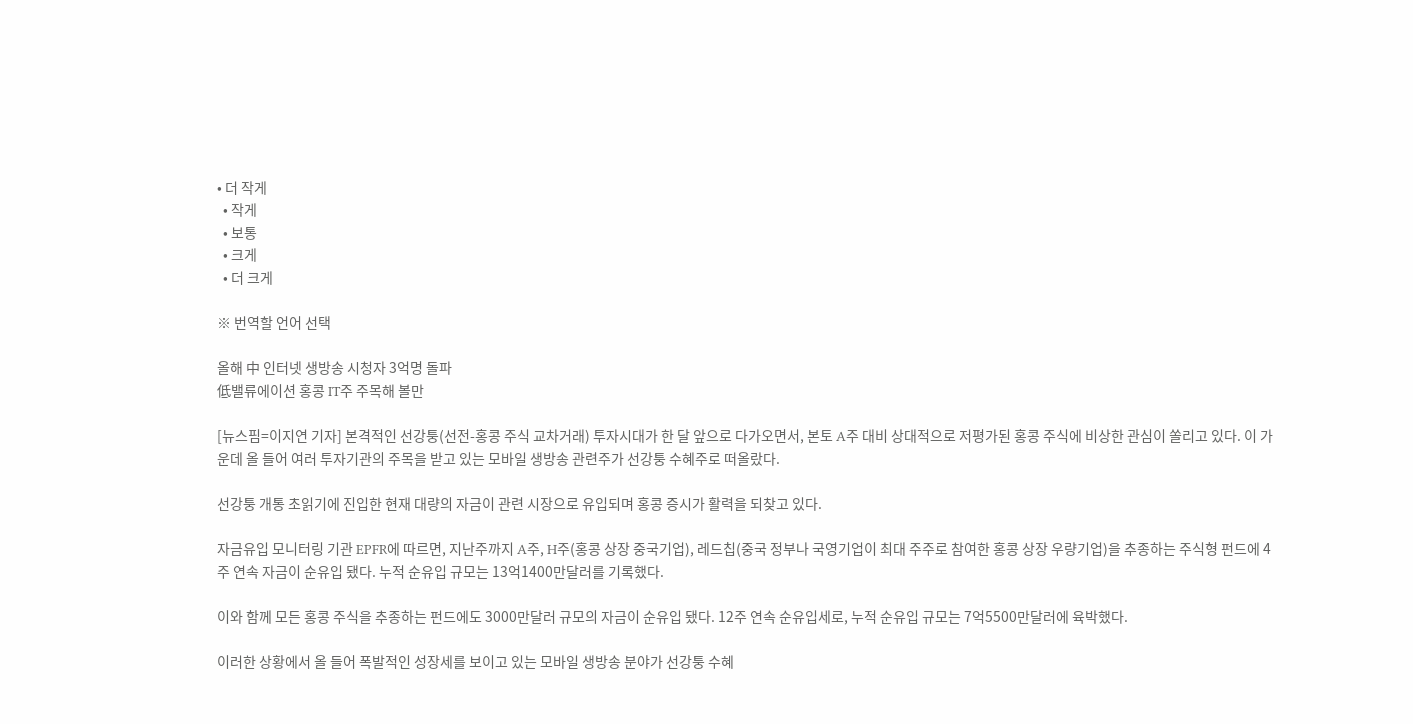• 더 작게
  • 작게
  • 보통
  • 크게
  • 더 크게

※ 번역할 언어 선택

올해 中 인터넷 생방송 시청자 3억명 돌파
低밸류에이션 홍콩 IT주 주목해 볼만

[뉴스핌=이지연 기자] 본격적인 선강퉁(선전-홍콩 주식 교차거래) 투자시대가 한 달 앞으로 다가오면서, 본토 A주 대비 상대적으로 저평가된 홍콩 주식에 비상한 관심이 쏠리고 있다. 이 가운데 올 들어 여러 투자기관의 주목을 받고 있는 모바일 생방송 관련주가 선강퉁 수혜주로 떠올랐다.

선강퉁 개통 초읽기에 진입한 현재 대량의 자금이 관련 시장으로 유입되며 홍콩 증시가 활력을 되찾고 있다.

자금유입 모니터링 기관 EPFR에 따르면, 지난주까지 A주, H주(홍콩 상장 중국기업), 레드칩(중국 정부나 국영기업이 최대 주주로 참여한 홍콩 상장 우량기업)을 추종하는 주식형 펀드에 4주 연속 자금이 순유입 됐다. 누적 순유입 규모는 13억1400만달러를 기록했다.

이와 함께 모든 홍콩 주식을 추종하는 펀드에도 3000만달러 규모의 자금이 순유입 됐다. 12주 연속 순유입세로, 누적 순유입 규모는 7억5500만달러에 육박했다.

이러한 상황에서 올 들어 폭발적인 성장세를 보이고 있는 모바일 생방송 분야가 선강퉁 수혜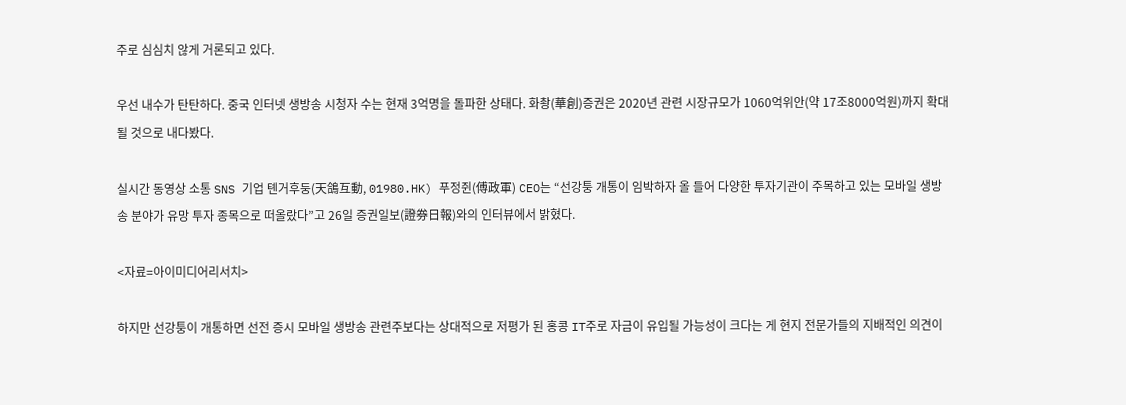주로 심심치 않게 거론되고 있다.

우선 내수가 탄탄하다. 중국 인터넷 생방송 시청자 수는 현재 3억명을 돌파한 상태다. 화촹(華創)증권은 2020년 관련 시장규모가 1060억위안(약 17조8000억원)까지 확대될 것으로 내다봤다.

실시간 동영상 소통 SNS 기업 톈거후둥(天鴿互動, 01980.HK) 푸정쥔(傅政軍) CEO는 “선강퉁 개통이 임박하자 올 들어 다양한 투자기관이 주목하고 있는 모바일 생방송 분야가 유망 투자 종목으로 떠올랐다”고 26일 증권일보(證券日報)와의 인터뷰에서 밝혔다.

<자료=아이미디어리서치>

하지만 선강퉁이 개통하면 선전 증시 모바일 생방송 관련주보다는 상대적으로 저평가 된 홍콩 IT주로 자금이 유입될 가능성이 크다는 게 현지 전문가들의 지배적인 의견이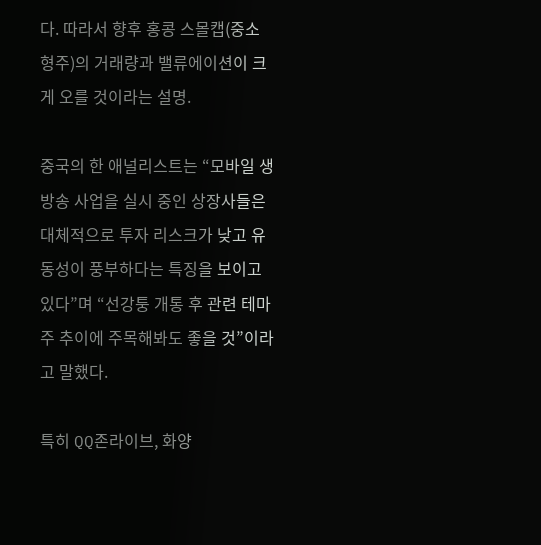다. 따라서 향후 홍콩 스몰캡(중소형주)의 거래량과 밸류에이션이 크게 오를 것이라는 설명.

중국의 한 애널리스트는 “모바일 생방송 사업을 실시 중인 상장사들은 대체적으로 투자 리스크가 낮고 유동성이 풍부하다는 특징을 보이고 있다”며 “선강퉁 개통 후 관련 테마주 추이에 주목해봐도 좋을 것”이라고 말했다.

특히 QQ존라이브, 화양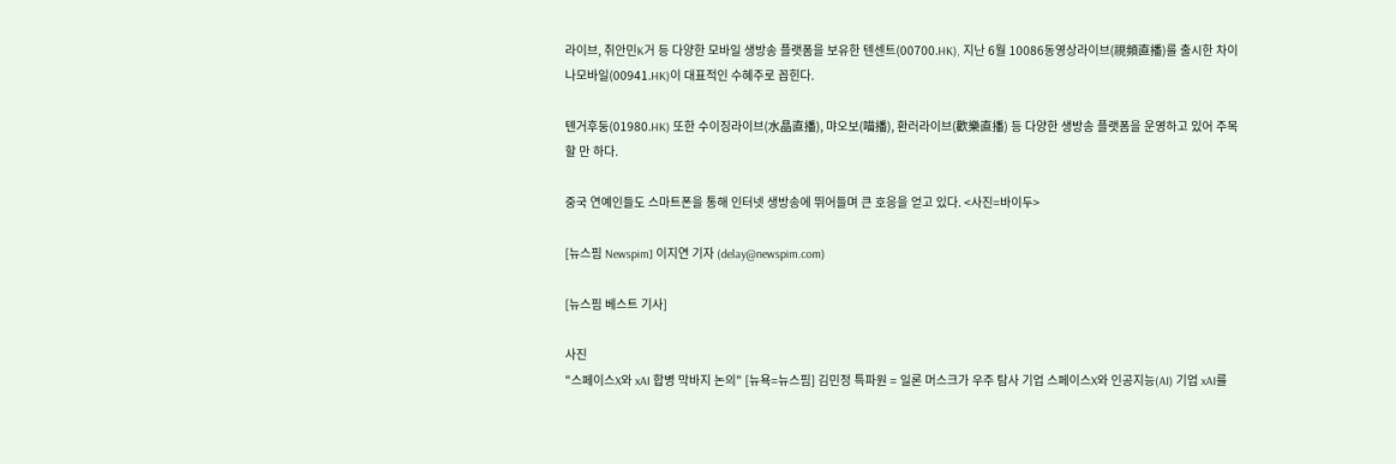라이브, 취안민K거 등 다양한 모바일 생방송 플랫폼을 보유한 텐센트(00700.HK), 지난 6월 10086동영상라이브(視頻直播)를 출시한 차이나모바일(00941.HK)이 대표적인 수혜주로 꼽힌다.

톈거후둥(01980.HK) 또한 수이징라이브(水晶直播), 먀오보(喵播), 환러라이브(歡樂直播) 등 다양한 생방송 플랫폼을 운영하고 있어 주목할 만 하다.

중국 연예인들도 스마트폰을 통해 인터넷 생방송에 뛰어들며 큰 호응을 얻고 있다. <사진=바이두>

[뉴스핌 Newspim] 이지연 기자 (delay@newspim.com)

[뉴스핌 베스트 기사]

사진
"스페이스X와 xAI 합병 막바지 논의" [뉴욕=뉴스핌] 김민정 특파원 = 일론 머스크가 우주 탐사 기업 스페이스X와 인공지능(AI) 기업 xAI를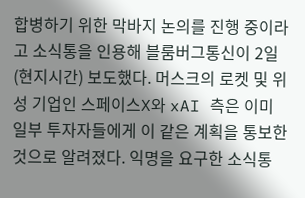합병하기 위한 막바지 논의를 진행 중이라고 소식통을 인용해 블룸버그통신이 2일(현지시간) 보도했다. 머스크의 로켓 및 위성 기업인 스페이스X와 xAI 측은 이미 일부 투자자들에게 이 같은 계획을 통보한 것으로 알려졌다. 익명을 요구한 소식통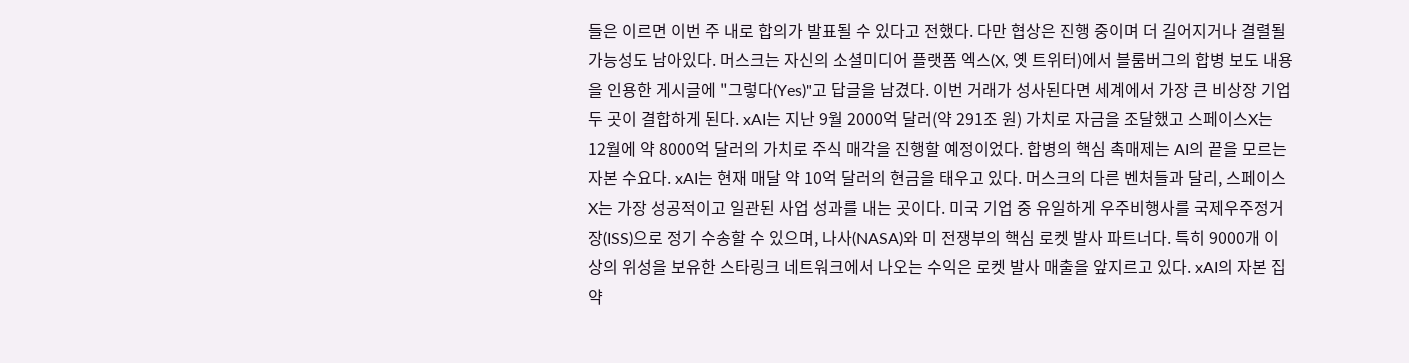들은 이르면 이번 주 내로 합의가 발표될 수 있다고 전했다. 다만 협상은 진행 중이며 더 길어지거나 결렬될 가능성도 남아있다. 머스크는 자신의 소셜미디어 플랫폼 엑스(X, 옛 트위터)에서 블룸버그의 합병 보도 내용을 인용한 게시글에 "그렇다(Yes)"고 답글을 남겼다. 이번 거래가 성사된다면 세계에서 가장 큰 비상장 기업 두 곳이 결합하게 된다. xAI는 지난 9월 2000억 달러(약 291조 원) 가치로 자금을 조달했고 스페이스X는 12월에 약 8000억 달러의 가치로 주식 매각을 진행할 예정이었다. 합병의 핵심 촉매제는 AI의 끝을 모르는 자본 수요다. xAI는 현재 매달 약 10억 달러의 현금을 태우고 있다. 머스크의 다른 벤처들과 달리, 스페이스X는 가장 성공적이고 일관된 사업 성과를 내는 곳이다. 미국 기업 중 유일하게 우주비행사를 국제우주정거장(ISS)으로 정기 수송할 수 있으며, 나사(NASA)와 미 전쟁부의 핵심 로켓 발사 파트너다. 특히 9000개 이상의 위성을 보유한 스타링크 네트워크에서 나오는 수익은 로켓 발사 매출을 앞지르고 있다. xAI의 자본 집약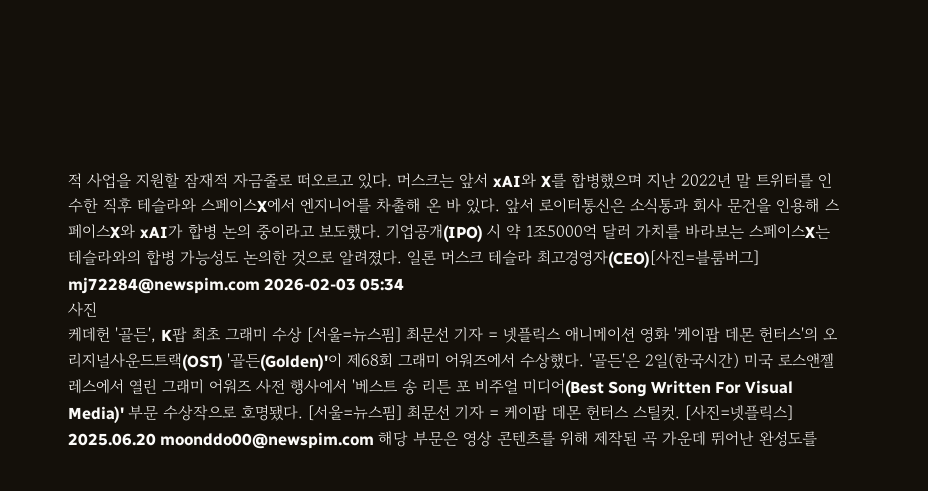적 사업을 지원할 잠재적 자금줄로 떠오르고 있다. 머스크는 앞서 xAI와 X를 합병했으며 지난 2022년 말 트위터를 인수한 직후 테슬라와 스페이스X에서 엔지니어를 차출해 온 바 있다. 앞서 로이터통신은 소식통과 회사 문건을 인용해 스페이스X와 xAI가 합병 논의 중이라고 보도했다. 기업공개(IPO) 시 약 1조5000억 달러 가치를 바라보는 스페이스X는 테슬라와의 합병 가능성도 논의한 것으로 알려졌다. 일론 머스크 테슬라 최고경영자(CEO)[사진=블룸버그] mj72284@newspim.com 2026-02-03 05:34
사진
케데헌 '골든', K팝 최초 그래미 수상 [서울=뉴스핌] 최문선 기자 = 넷플릭스 애니메이션 영화 '케이팝 데몬 헌터스'의 오리지널사운드트랙(OST) '골든(Golden)'이 제68회 그래미 어워즈에서 수상했다. '골든'은 2일(한국시간) 미국 로스앤젤레스에서 열린 그래미 어워즈 사전 행사에서 '베스트 송 리튼 포 비주얼 미디어(Best Song Written For Visual Media)' 부문 수상작으로 호명됐다. [서울=뉴스핌] 최문선 기자 = 케이팝 데몬 헌터스 스틸컷. [사진=넷플릭스] 2025.06.20 moonddo00@newspim.com 해당 부문은 영상 콘텐츠를 위해 제작된 곡 가운데 뛰어난 완성도를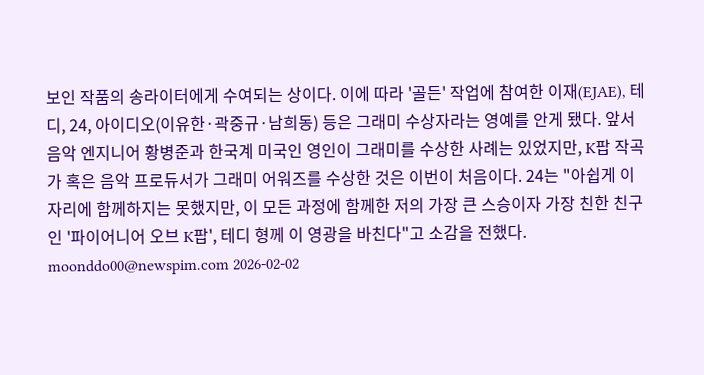보인 작품의 송라이터에게 수여되는 상이다. 이에 따라 '골든' 작업에 참여한 이재(EJAE), 테디, 24, 아이디오(이유한·곽중규·남희동) 등은 그래미 수상자라는 영예를 안게 됐다. 앞서 음악 엔지니어 황병준과 한국계 미국인 영인이 그래미를 수상한 사례는 있었지만, K팝 작곡가 혹은 음악 프로듀서가 그래미 어워즈를 수상한 것은 이번이 처음이다. 24는 "아쉽게 이 자리에 함께하지는 못했지만, 이 모든 과정에 함께한 저의 가장 큰 스승이자 가장 친한 친구인 '파이어니어 오브 K팝', 테디 형께 이 영광을 바친다"고 소감을 전했다. moonddo00@newspim.com 2026-02-02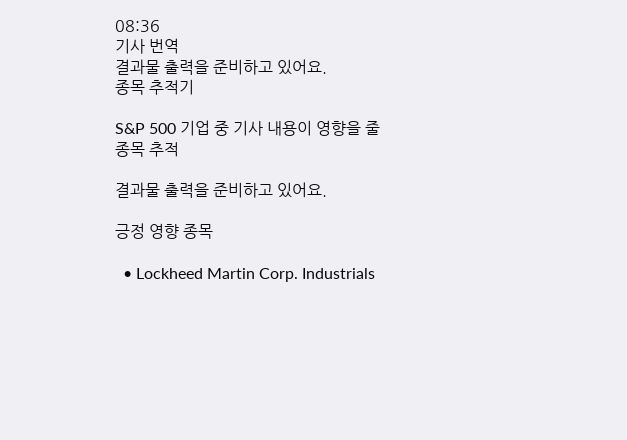08:36
기사 번역
결과물 출력을 준비하고 있어요.
종목 추적기

S&P 500 기업 중 기사 내용이 영향을 줄 종목 추적

결과물 출력을 준비하고 있어요.

긍정 영향 종목

  • Lockheed Martin Corp. Industrials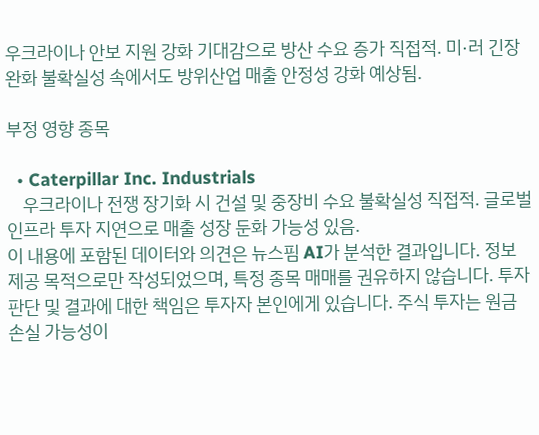우크라이나 안보 지원 강화 기대감으로 방산 수요 증가 직접적. 미·러 긴장 완화 불확실성 속에서도 방위산업 매출 안정성 강화 예상됨.

부정 영향 종목

  • Caterpillar Inc. Industrials
    우크라이나 전쟁 장기화 시 건설 및 중장비 수요 불확실성 직접적. 글로벌 인프라 투자 지연으로 매출 성장 둔화 가능성 있음.
이 내용에 포함된 데이터와 의견은 뉴스핌 AI가 분석한 결과입니다. 정보 제공 목적으로만 작성되었으며, 특정 종목 매매를 권유하지 않습니다. 투자 판단 및 결과에 대한 책임은 투자자 본인에게 있습니다. 주식 투자는 원금 손실 가능성이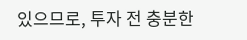있으므로, 투자 전 충분한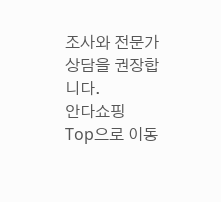조사와 전문가 상담을 권장합니다.
안다쇼핑
Top으로 이동